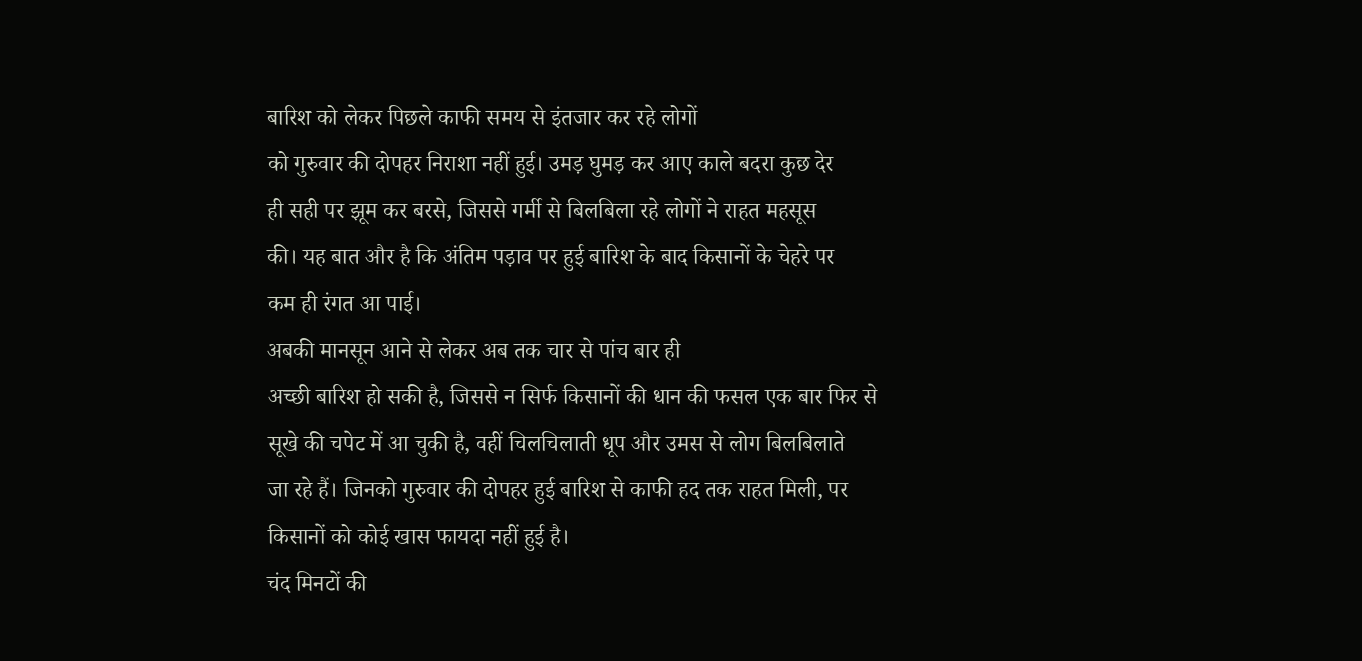बारिश को लेकर पिछले काफी समय से इंतजार कर रहे लोगों
को गुरुवार की दोपहर निराशा नहीं हुई। उमड़ घुमड़ कर आए काले बदरा कुछ देर
ही सही पर झूम कर बरसे, जिससे गर्मी से बिलबिला रहे लोगों ने राहत महसूस
की। यह बात और है कि अंतिम पड़ाव पर हुई बारिश के बाद किसानों के चेहरे पर
कम ही रंगत आ पाई।
अबकी मानसून आने से लेकर अब तक चार से पांच बार ही
अच्छी बारिश हो सकी है, जिससे न सिर्फ किसानों की धान की फसल एक बार फिर से
सूखे की चपेट में आ चुकी है, वहीं चिलचिलाती धूप और उमस से लोग बिलबिलाते
जा रहे हैं। जिनको गुरुवार की दोपहर हुई बारिश से काफी हद तक राहत मिली, पर
किसानों को कोई खास फायदा नहीं हुई है।
चंद मिनटों की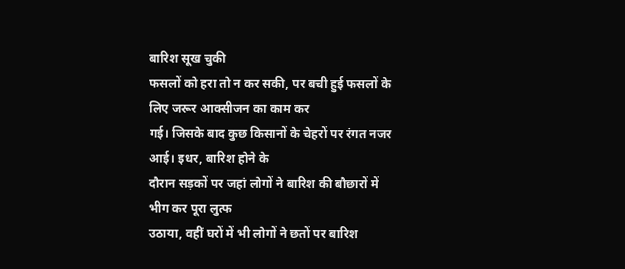बारिश सूख चुकी
फसलों को हरा तो न कर सकी, पर बची हुई फसलों के लिए जरूर आक्सीजन का काम कर
गई। जिसके बाद कुछ किसानों के चेहरों पर रंगत नजर आई। इधर, बारिश होने के
दौरान सड़कों पर जहां लोगों ने बारिश की बौछारों में भीग कर पूरा लुत्फ
उठाया, वहीं घरों में भी लोगों ने छतों पर बारिश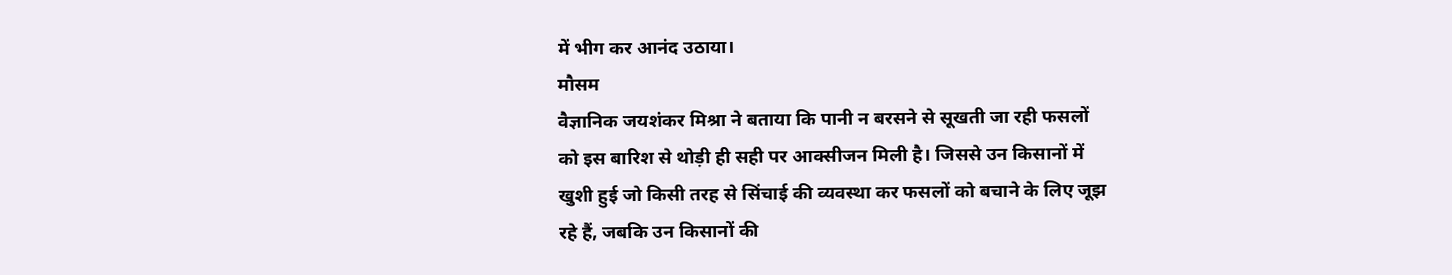में भीग कर आनंद उठाया।
मौसम
वैज्ञानिक जयशंकर मिश्रा ने बताया कि पानी न बरसने से सूखती जा रही फसलों
को इस बारिश से थोड़ी ही सही पर आक्सीजन मिली है। जिससे उन किसानों में
खुशी हुई जो किसी तरह से सिंचाई की व्यवस्था कर फसलों को बचाने के लिए जूझ
रहे हैं, जबकि उन किसानों की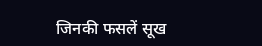जिनकी फसलें सूख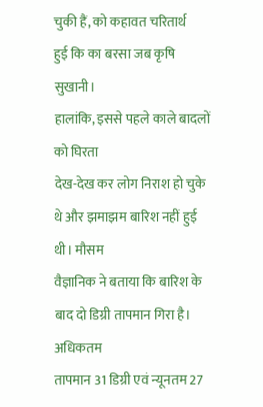चुकी हैं, को कहावत चरितार्थ
हुई कि का बरसा जब कृषि सुखानी।
हालांकि, इससे पहले काले बादलों को घिरता
देख-देख कर लोग निराश हो चुके थे और झमाझम बारिश नहीं हुई थी। मौसम
वैज्ञानिक ने बताया कि बारिश के बाद दो डिग्री तापमान गिरा है। अधिकतम
तापमान 31 डिग्री एवं न्यूनतम 27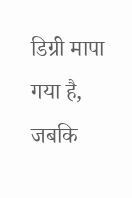डिग्री मापा गया है, जबकि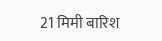21 मिमी बारिश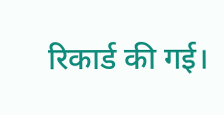रिकार्ड की गई।